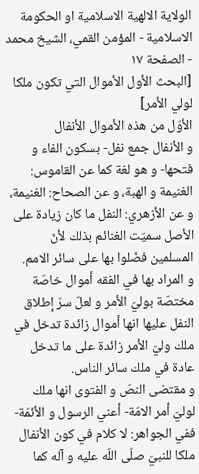الولاية الالهية الاسلامية او الحكومة الاسلامية - المؤمن القمي، الشيخ محمد - الصفحة ١٧
[البحث الأول الأموال التي تكون ملكا لولي الأمر]
الأوّل من هذه الأموال الأنفال
و الأنفال جمع نفل- بسكون الفاء و فتحها- و هو لغة كما عن القاموس: الغنيمة و الهبة، و عن الصحاح: الغنيمة، و عن الأزهري: النفل ما كان زيادة على الأصل سميّت الغنائم بذلك لأنّ المسلمين فضّلوا بها على سائر الامم.
و المراد بها في الفقه أموال خاصّة مختصّة بوليّ الأمر و لعلّ سرّ إطلاق النفل عليها انها أموال زائدة تدخل في ملك وليّ الأمر زائدة على ما تدخل عادة في ملك سائر الناس.
و مقتضى النصّ و الفتوى انها ملك لوليّ أمر الامّة- أعني الرسول و الأئمّة- ففي الجواهر: لا كلام في كون الأنفال ملكا للنبيّ صلّى اللّه عليه و آله كما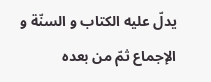يدلّ عليه الكتاب و السنّة و الإجماع ثمّ من بعده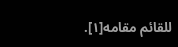للقائم مقامه[١].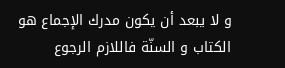و لا يبعد أن يكون مدرك الإجماع هو الكتاب و السنّة فاللازم الرجوع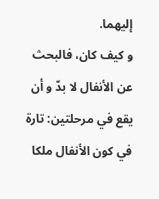إليهما.
و كيف كان، فالبحث عن الأنفال لا بدّ و أن يقع في مرحلتين: تارة في كون الأنفال ملكا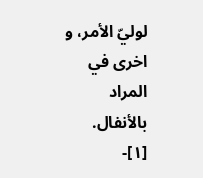لوليّ الأمر، و اخرى في المراد بالأنفال.
[١]-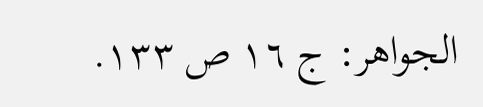الجواهر: ج ١٦ ص ١٣٣.